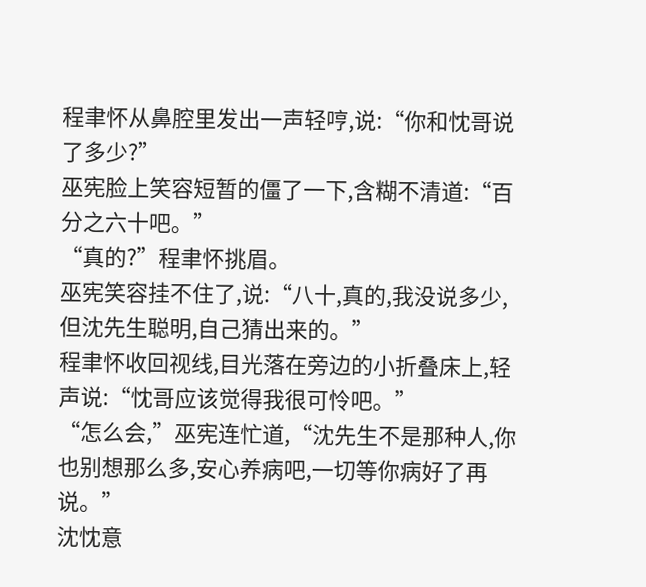程聿怀从鼻腔里发出一声轻哼,说:“你和忱哥说了多少?”
巫宪脸上笑容短暂的僵了一下,含糊不清道:“百分之六十吧。”
“真的?”程聿怀挑眉。
巫宪笑容挂不住了,说:“八十,真的,我没说多少,但沈先生聪明,自己猜出来的。”
程聿怀收回视线,目光落在旁边的小折叠床上,轻声说:“忱哥应该觉得我很可怜吧。”
“怎么会,”巫宪连忙道,“沈先生不是那种人,你也别想那么多,安心养病吧,一切等你病好了再说。”
沈忱意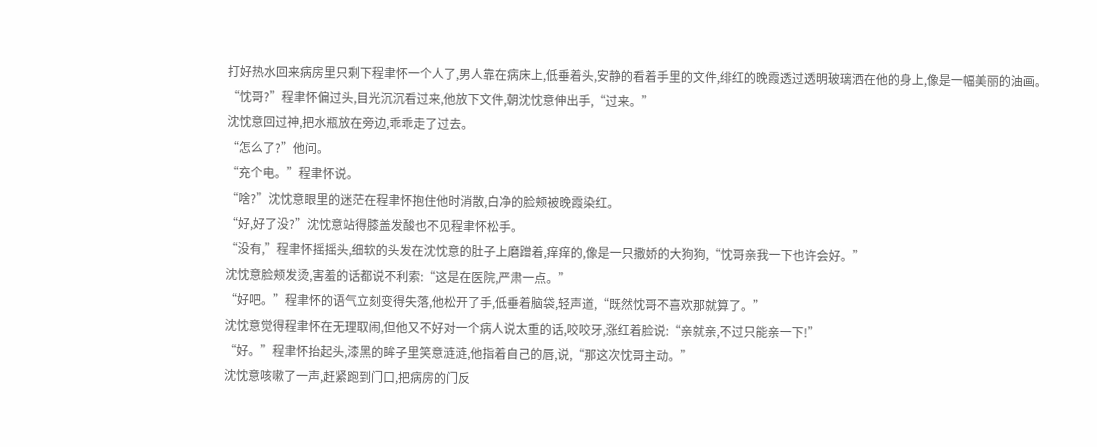打好热水回来病房里只剩下程聿怀一个人了,男人靠在病床上,低垂着头,安静的看着手里的文件,绯红的晚霞透过透明玻璃洒在他的身上,像是一幅美丽的油画。
“忱哥?”程聿怀偏过头,目光沉沉看过来,他放下文件,朝沈忱意伸出手,“过来。”
沈忱意回过神,把水瓶放在旁边,乖乖走了过去。
“怎么了?”他问。
“充个电。”程聿怀说。
“啥?”沈忱意眼里的迷茫在程聿怀抱住他时消散,白净的脸颊被晚霞染红。
“好,好了没?”沈忱意站得膝盖发酸也不见程聿怀松手。
“没有,”程聿怀摇摇头,细软的头发在沈忱意的肚子上磨蹭着,痒痒的,像是一只撒娇的大狗狗,“忱哥亲我一下也许会好。”
沈忱意脸颊发烫,害羞的话都说不利索:“这是在医院,严肃一点。”
“好吧。”程聿怀的语气立刻变得失落,他松开了手,低垂着脑袋,轻声道,“既然忱哥不喜欢那就算了。”
沈忱意觉得程聿怀在无理取闹,但他又不好对一个病人说太重的话,咬咬牙,涨红着脸说:“亲就亲,不过只能亲一下!”
“好。”程聿怀抬起头,漆黑的眸子里笑意涟涟,他指着自己的唇,说,“那这次忱哥主动。”
沈忱意咳嗽了一声,赶紧跑到门口,把病房的门反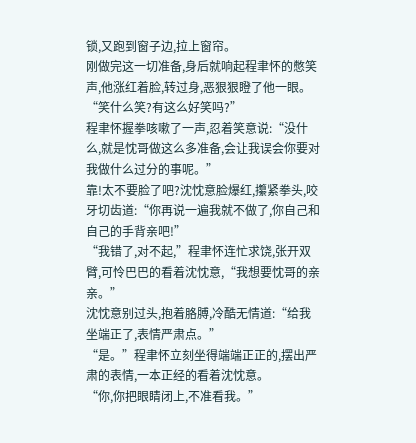锁,又跑到窗子边,拉上窗帘。
刚做完这一切准备,身后就响起程聿怀的憋笑声,他涨红着脸,转过身,恶狠狠瞪了他一眼。
“笑什么笑?有这么好笑吗?”
程聿怀握拳咳嗽了一声,忍着笑意说:“没什么,就是忱哥做这么多准备,会让我误会你要对我做什么过分的事呢。”
靠!太不要脸了吧?沈忱意脸爆红,攥紧拳头,咬牙切齿道:“你再说一遍我就不做了,你自己和自己的手背亲吧!”
“我错了,对不起,”程聿怀连忙求饶,张开双臂,可怜巴巴的看着沈忱意,“我想要忱哥的亲亲。”
沈忱意别过头,抱着胳膊,冷酷无情道:“给我坐端正了,表情严肃点。”
“是。”程聿怀立刻坐得端端正正的,摆出严肃的表情,一本正经的看着沈忱意。
“你,你把眼睛闭上,不准看我。”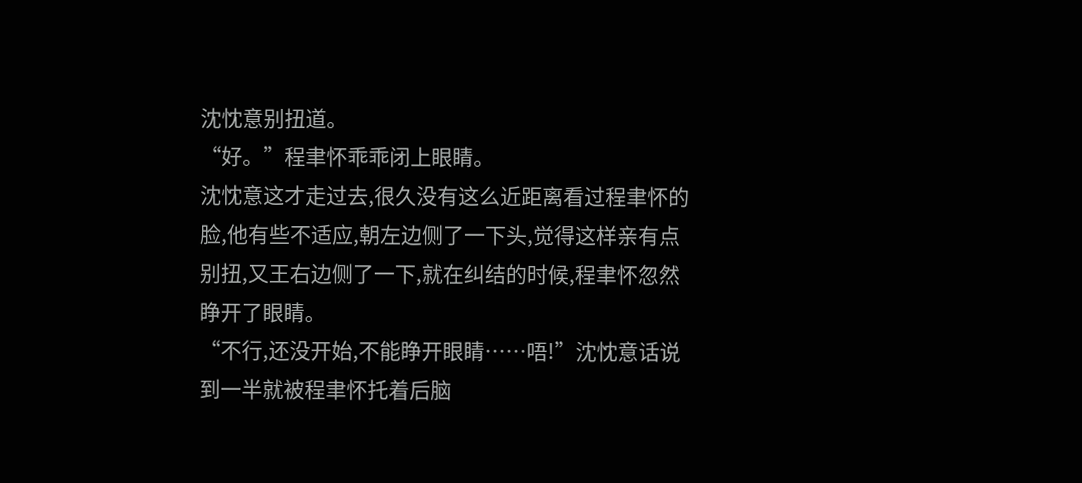沈忱意别扭道。
“好。”程聿怀乖乖闭上眼睛。
沈忱意这才走过去,很久没有这么近距离看过程聿怀的脸,他有些不适应,朝左边侧了一下头,觉得这样亲有点别扭,又王右边侧了一下,就在纠结的时候,程聿怀忽然睁开了眼睛。
“不行,还没开始,不能睁开眼睛……唔!”沈忱意话说到一半就被程聿怀托着后脑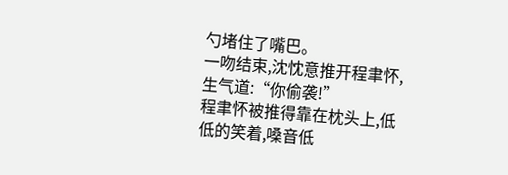勺堵住了嘴巴。
一吻结束,沈忱意推开程聿怀,生气道:“你偷袭!”
程聿怀被推得靠在枕头上,低低的笑着,嗓音低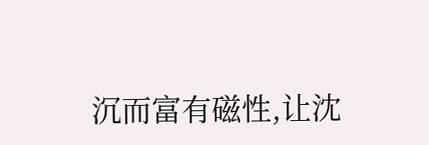沉而富有磁性,让沈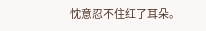忱意忍不住红了耳朵。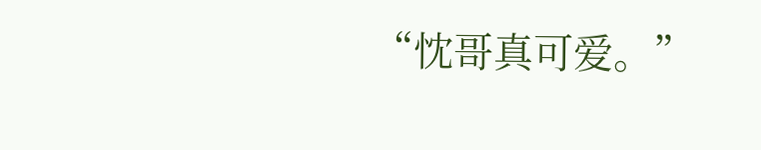“忱哥真可爱。”